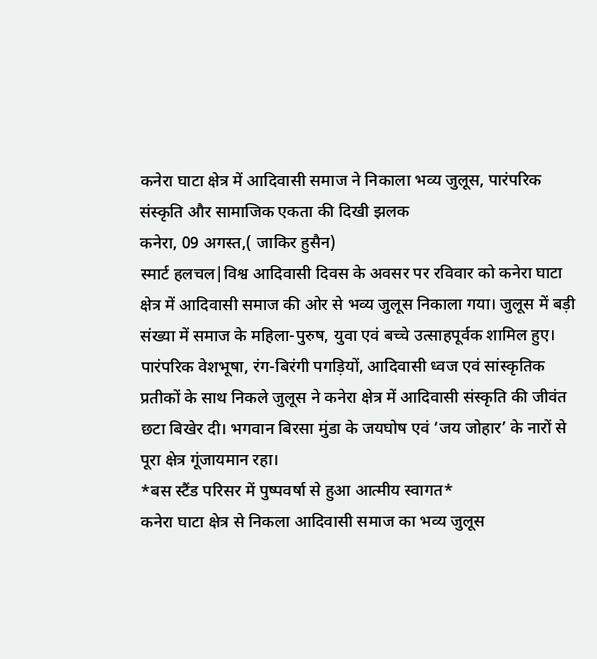कनेरा घाटा क्षेत्र में आदिवासी समाज ने निकाला भव्य जुलूस, पारंपरिक संस्कृति और सामाजिक एकता की दिखी झलक
कनेरा, 09 अगस्त,( जाकिर हुसैन)
स्मार्ट हलचल|विश्व आदिवासी दिवस के अवसर पर रविवार को कनेरा घाटा क्षेत्र में आदिवासी समाज की ओर से भव्य जुलूस निकाला गया। जुलूस में बड़ी संख्या में समाज के महिला-पुरुष, युवा एवं बच्चे उत्साहपूर्वक शामिल हुए। पारंपरिक वेशभूषा, रंग-बिरंगी पगड़ियों, आदिवासी ध्वज एवं सांस्कृतिक प्रतीकों के साथ निकले जुलूस ने कनेरा क्षेत्र में आदिवासी संस्कृति की जीवंत छटा बिखेर दी। भगवान बिरसा मुंडा के जयघोष एवं ‘जय जोहार’ के नारों से पूरा क्षेत्र गूंजायमान रहा।
*बस स्टैंड परिसर में पुष्पवर्षा से हुआ आत्मीय स्वागत*
कनेरा घाटा क्षेत्र से निकला आदिवासी समाज का भव्य जुलूस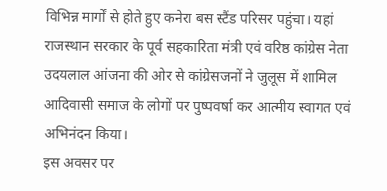विभिन्न मार्गों से होते हुए कनेरा बस स्टैंड परिसर पहुंचा। यहां राजस्थान सरकार के पूर्व सहकारिता मंत्री एवं वरिष्ठ कांग्रेस नेता उदयलाल आंजना की ओर से कांग्रेसजनों ने जुलूस में शामिल आदिवासी समाज के लोगों पर पुष्पवर्षा कर आत्मीय स्वागत एवं अभिनंदन किया।
इस अवसर पर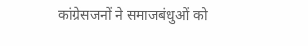कांग्रेसजनों ने समाजबंधुओं को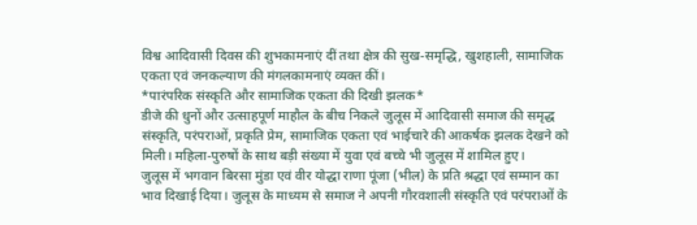विश्व आदिवासी दिवस की शुभकामनाएं दीं तथा क्षेत्र की सुख-समृद्धि, खुशहाली, सामाजिक एकता एवं जनकल्याण की मंगलकामनाएं व्यक्त कीं।
*पारंपरिक संस्कृति और सामाजिक एकता की दिखी झलक*
डीजे की धुनों और उत्साहपूर्ण माहौल के बीच निकले जुलूस में आदिवासी समाज की समृद्ध संस्कृति, परंपराओं, प्रकृति प्रेम, सामाजिक एकता एवं भाईचारे की आकर्षक झलक देखने को मिली। महिला-पुरुषों के साथ बड़ी संख्या में युवा एवं बच्चे भी जुलूस में शामिल हुए।
जुलूस में भगवान बिरसा मुंडा एवं वीर योद्धा राणा पूंजा (भील) के प्रति श्रद्धा एवं सम्मान का भाव दिखाई दिया। जुलूस के माध्यम से समाज ने अपनी गौरवशाली संस्कृति एवं परंपराओं के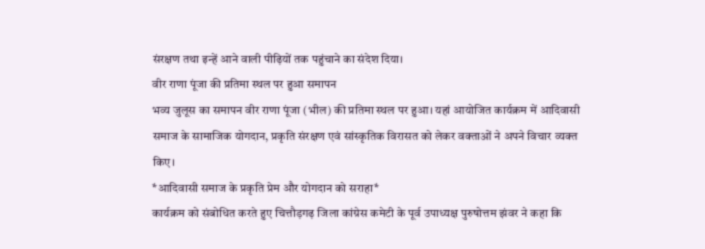संरक्षण तथा इन्हें आने वाली पीढ़ियों तक पहुंचाने का संदेश दिया।
वीर राणा पूंजा की प्रतिमा स्थल पर हुआ समापन
भव्य जुलूस का समापन वीर राणा पूंजा (भील) की प्रतिमा स्थल पर हुआ। यहां आयोजित कार्यक्रम में आदिवासी समाज के सामाजिक योगदान, प्रकृति संरक्षण एवं सांस्कृतिक विरासत को लेकर वक्ताओं ने अपने विचार व्यक्त किए।
*आदिवासी समाज के प्रकृति प्रेम और योगदान को सराहा*
कार्यक्रम को संबोधित करते हुए चित्तौड़गढ़ जिला कांग्रेस कमेटी के पूर्व उपाध्यक्ष पुरुषोत्तम झंवर ने कहा कि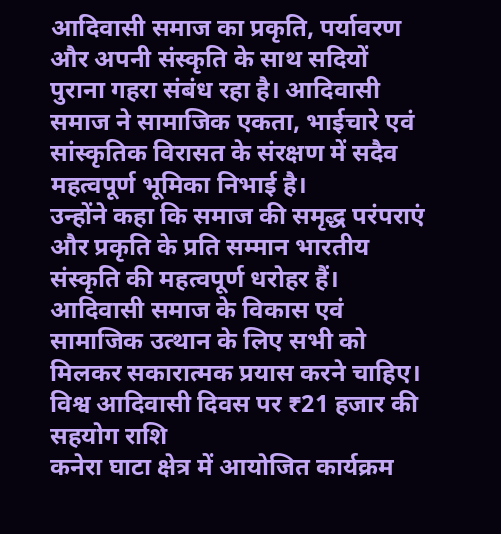आदिवासी समाज का प्रकृति, पर्यावरण और अपनी संस्कृति के साथ सदियों पुराना गहरा संबंध रहा है। आदिवासी समाज ने सामाजिक एकता, भाईचारे एवं सांस्कृतिक विरासत के संरक्षण में सदैव महत्वपूर्ण भूमिका निभाई है।
उन्होंने कहा कि समाज की समृद्ध परंपराएं और प्रकृति के प्रति सम्मान भारतीय संस्कृति की महत्वपूर्ण धरोहर हैं। आदिवासी समाज के विकास एवं सामाजिक उत्थान के लिए सभी को मिलकर सकारात्मक प्रयास करने चाहिए।
विश्व आदिवासी दिवस पर ₹21 हजार की सहयोग राशि
कनेरा घाटा क्षेत्र में आयोजित कार्यक्रम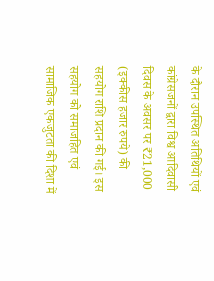के दौरान उपस्थित अतिथियों एवं कांग्रेसजनों द्वारा विश्व आदिवासी दिवस के अवसर पर ₹21,000 (इक्कीस हजार रुपये) की सहयोग राशि प्रदान की गई। इस सहयोग को समाजहित एवं सामाजिक एकजुटता की दिशा में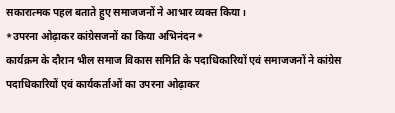सकारात्मक पहल बताते हुए समाजजनों ने आभार व्यक्त किया।
*उपरना ओढ़ाकर कांग्रेसजनों का किया अभिनंदन*
कार्यक्रम के दौरान भील समाज विकास समिति के पदाधिकारियों एवं समाजजनों ने कांग्रेस पदाधिकारियों एवं कार्यकर्ताओं का उपरना ओढ़ाकर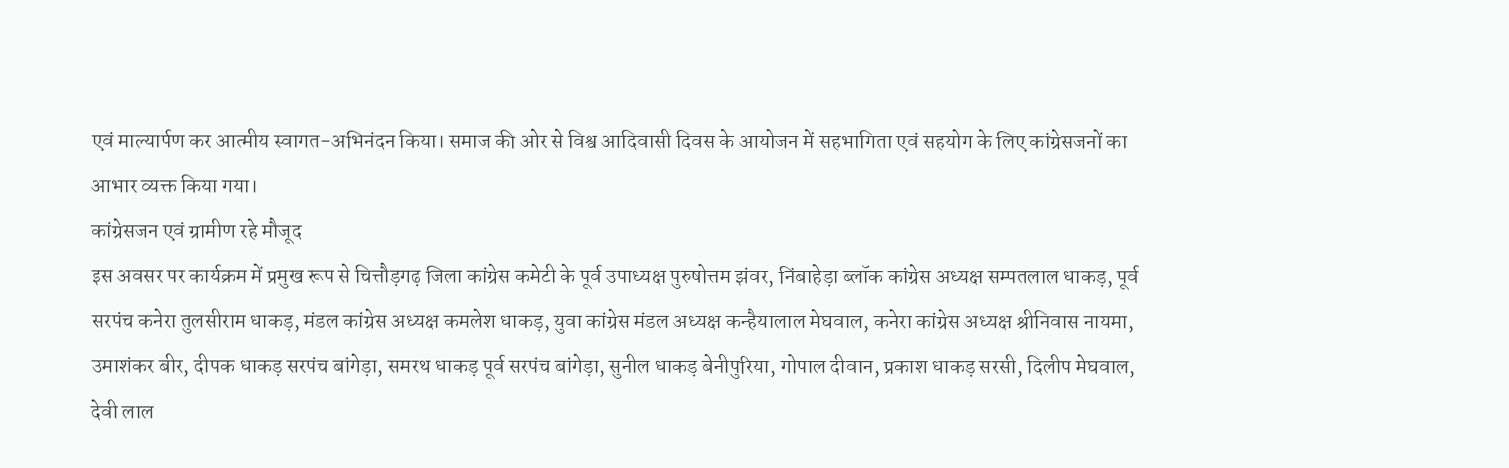एवं माल्यार्पण कर आत्मीय स्वागत-अभिनंदन किया। समाज की ओर से विश्व आदिवासी दिवस के आयोजन में सहभागिता एवं सहयोग के लिए कांग्रेसजनों का आभार व्यक्त किया गया।
कांग्रेसजन एवं ग्रामीण रहे मौजूद
इस अवसर पर कार्यक्रम में प्रमुख रूप से चित्तौड़गढ़ जिला कांग्रेस कमेटी के पूर्व उपाध्यक्ष पुरुषोत्तम झंवर, निंबाहेड़ा ब्लॉक कांग्रेस अध्यक्ष सम्पतलाल धाकड़, पूर्व सरपंच कनेरा तुलसीराम धाकड़, मंडल कांग्रेस अध्यक्ष कमलेश धाकड़, युवा कांग्रेस मंडल अध्यक्ष कन्हैयालाल मेघवाल, कनेरा कांग्रेस अध्यक्ष श्रीनिवास नायमा, उमाशंकर बीर, दीपक धाकड़ सरपंच बांगेड़ा, समरथ धाकड़ पूर्व सरपंच बांगेड़ा, सुनील धाकड़ बेनीपुरिया, गोपाल दीवान, प्रकाश धाकड़ सरसी, दिलीप मेघवाल, देवी लाल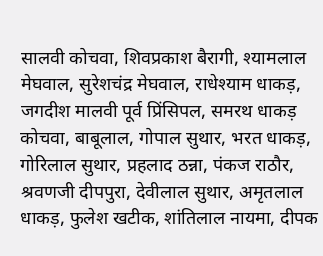सालवी कोचवा, शिवप्रकाश बैरागी, श्यामलाल मेघवाल, सुरेशचंद्र मेघवाल, राधेश्याम धाकड़, जगदीश मालवी पूर्व प्रिंसिपल, समरथ धाकड़ कोचवा, बाबूलाल, गोपाल सुथार, भरत धाकड़, गोरिलाल सुथार, प्रहलाद ठन्ना, पंकज राठौर, श्रवणजी दीपपुरा, देवीलाल सुथार, अमृतलाल धाकड़, फुलेश खटीक, शांतिलाल नायमा, दीपक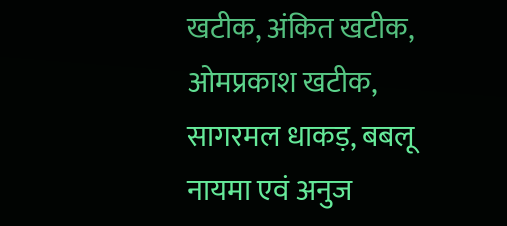खटीक, अंकित खटीक, ओमप्रकाश खटीक, सागरमल धाकड़, बबलू नायमा एवं अनुज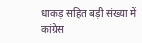धाकड़ सहित बड़ी संख्या में कांग्रेस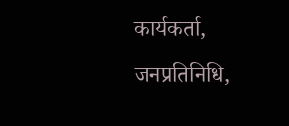कार्यकर्ता, जनप्रतिनिधि,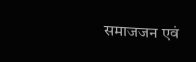समाजजन एवं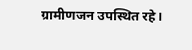ग्रामीणजन उपस्थित रहे।